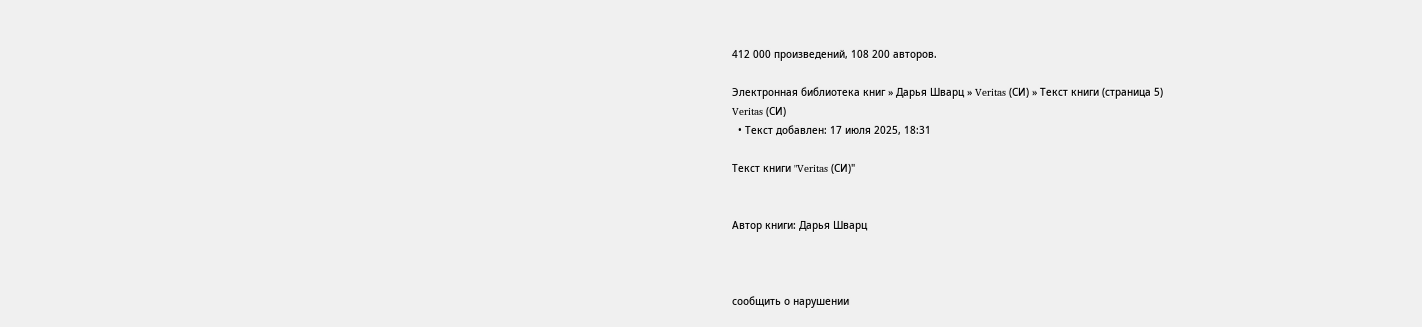412 000 произведений, 108 200 авторов.

Электронная библиотека книг » Дарья Шварц » Veritas (СИ) » Текст книги (страница 5)
Veritas (СИ)
  • Текст добавлен: 17 июля 2025, 18:31

Текст книги "Veritas (СИ)"


Автор книги: Дарья Шварц



сообщить о нарушении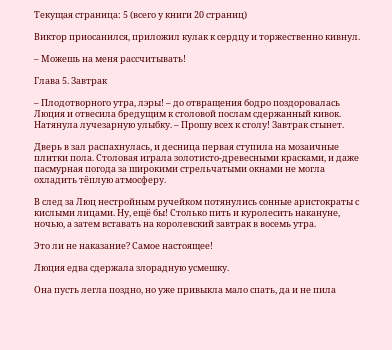Текущая страница: 5 (всего у книги 20 страниц)

Виктор приосанился, приложил кулак к сердцу и торжественно кивнул.

– Можешь на меня рассчитывать!

Глава 5. Завтрак

– Плодотворного утра, лэры! – до отвращения бодро поздоровалась Люция и отвесила бредущим к столовой послам сдержанный кивок. Натянула лучезарную улыбку. – Прошу всех к столу! Завтрак стынет.

Дверь в зал распахнулась, и десница первая ступила на мозаичные плитки пола. Столовая играла золотисто-древесными красками, и даже пасмурная погода за широкими стрельчатыми окнами не могла охладить тёплую атмосферу.

В след за Люц нестройным ручейком потянулись сонные аристократы с кислыми лицами. Ну, ещё бы! Столько пить и куролесить накануне, ночью, а затем вставать на королевский завтрак в восемь утра.

Это ли не наказание? Самое настоящее!

Люция едва сдержала злорадную усмешку.

Она пусть легла поздно, но уже привыкла мало спать, да и не пила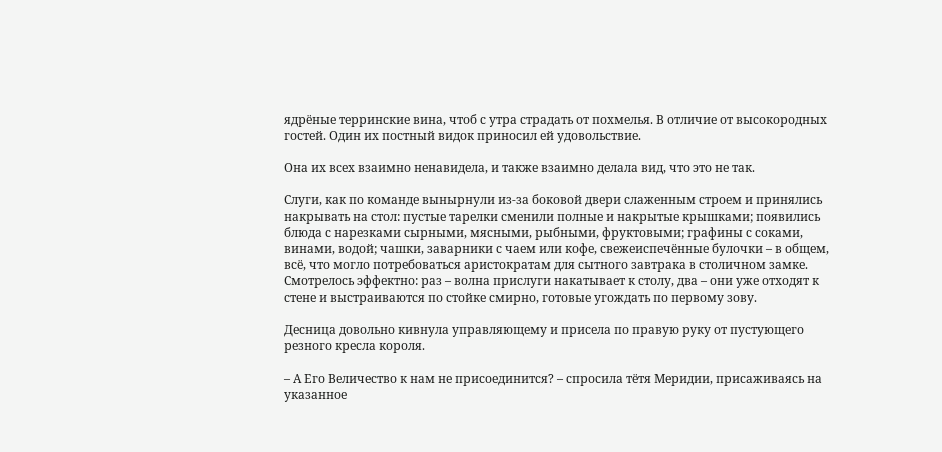ядрёные терринские вина, чтоб с утра страдать от похмелья. В отличие от высокородных гостей. Один их постный видок приносил ей удовольствие.

Она их всех взаимно ненавидела, и также взаимно делала вид, что это не так.

Слуги, как по команде вынырнули из-за боковой двери слаженным строем и принялись накрывать на стол: пустые тарелки сменили полные и накрытые крышками; появились блюда с нарезками сырными, мясными, рыбными, фруктовыми; графины с соками, винами, водой; чашки, заварники с чаем или кофе, свежеиспечённые булочки – в общем, всё, что могло потребоваться аристократам для сытного завтрака в столичном замке. Смотрелось эффектно: раз – волна прислуги накатывает к столу, два – они уже отходят к стене и выстраиваются по стойке смирно, готовые угождать по первому зову.

Десница довольно кивнула управляющему и присела по правую руку от пустующего резного кресла короля.

– А Его Величество к нам не присоединится? – спросила тётя Меридии, присаживаясь на указанное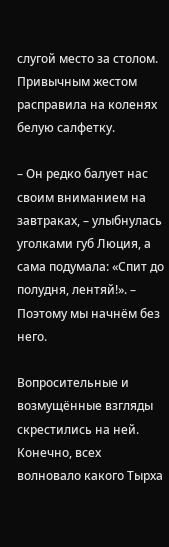слугой место за столом. Привычным жестом расправила на коленях белую салфетку.

– Он редко балует нас своим вниманием на завтраках, – улыбнулась уголками губ Люция, а сама подумала: «Спит до полудня, лентяй!». – Поэтому мы начнём без него.

Вопросительные и возмущённые взгляды скрестились на ней. Конечно, всех волновало какого Тырха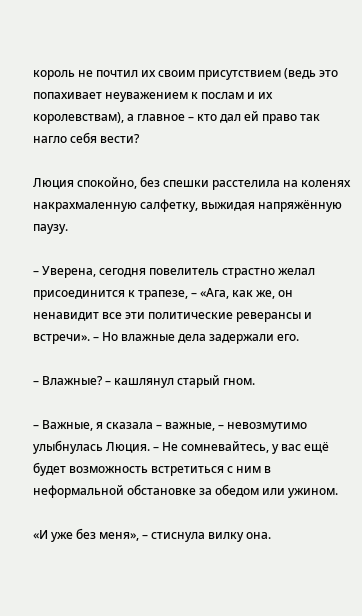король не почтил их своим присутствием (ведь это попахивает неуважением к послам и их королевствам), а главное – кто дал ей право так нагло себя вести?

Люция спокойно, без спешки расстелила на коленях накрахмаленную салфетку, выжидая напряжённую паузу.

– Уверена, сегодня повелитель страстно желал присоединится к трапезе, – «Ага, как же, он ненавидит все эти политические реверансы и встречи». – Но влажные дела задержали его.

– Влажные? – кашлянул старый гном.

– Важные, я сказала – важные, – невозмутимо улыбнулась Люция. – Не сомневайтесь, у вас ещё будет возможность встретиться с ним в неформальной обстановке за обедом или ужином.

«И уже без меня», – стиснула вилку она.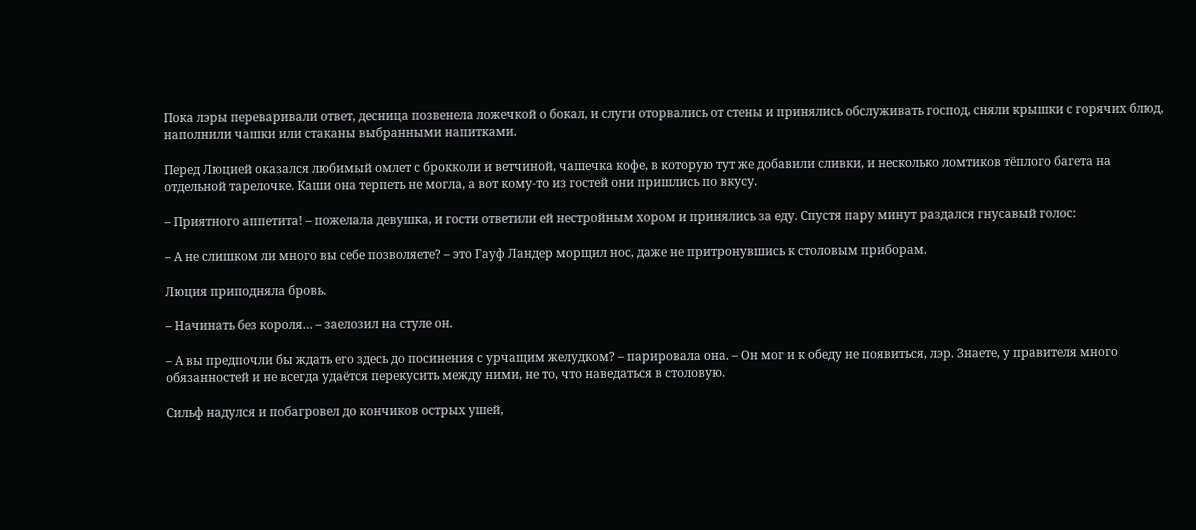Пока лэры переваривали ответ, десница позвенела ложечкой о бокал, и слуги оторвались от стены и принялись обслуживать господ, сняли крышки с горячих блюд, наполнили чашки или стаканы выбранными напитками.

Перед Люцией оказался любимый омлет с брокколи и ветчиной, чашечка кофе, в которую тут же добавили сливки, и несколько ломтиков тёплого багета на отдельной тарелочке. Каши она терпеть не могла, а вот кому-то из гостей они пришлись по вкусу.

– Приятного аппетита! – пожелала девушка, и гости ответили ей нестройным хором и принялись за еду. Спустя пару минут раздался гнусавый голос:

– А не слишком ли много вы себе позволяете? – это Гауф Ландер морщил нос, даже не притронувшись к столовым приборам.

Люция приподняла бровь.

– Начинать без короля… – заелозил на стуле он.

– А вы предпочли бы ждать его здесь до посинения с урчащим желудком? – парировала она. – Он мог и к обеду не появиться, лэр. Знаете, у правителя много обязанностей и не всегда удаётся перекусить между ними, не то, что наведаться в столовую.

Сильф надулся и побагровел до кончиков острых ушей,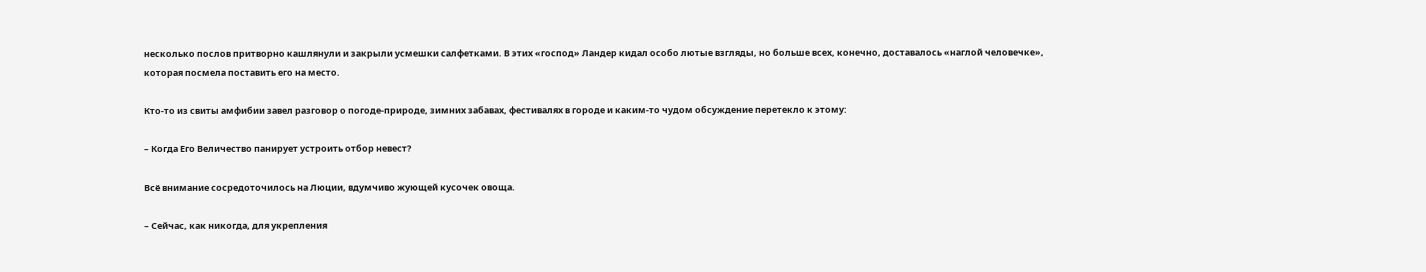несколько послов притворно кашлянули и закрыли усмешки салфетками. В этих «господ» Ландер кидал особо лютые взгляды, но больше всех, конечно, доставалось «наглой человечке», которая посмела поставить его на место.

Кто-то из свиты амфибии завел разговор о погоде-природе, зимних забавах, фестивалях в городе и каким-то чудом обсуждение перетекло к этому:

– Когда Его Величество панирует устроить отбор невест?

Всё внимание сосредоточилось на Люции, вдумчиво жующей кусочек овоща.

– Сейчас, как никогда, для укрепления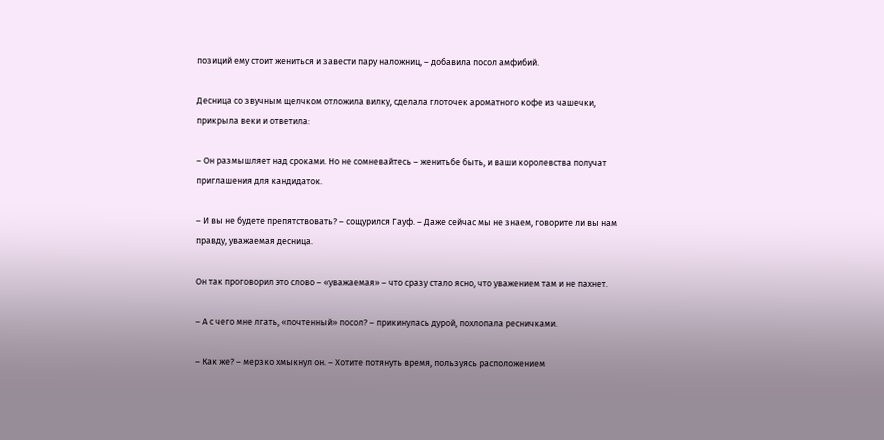позиций ему стоит жениться и завести пару наложниц, – добавила посол амфибий.

Десница со звучным щелчком отложила вилку, сделала глоточек ароматного кофе из чашечки, прикрыла веки и ответила:

– Он размышляет над сроками. Но не сомневайтесь – женитьбе быть, и ваши королевства получат приглашения для кандидаток.

– И вы не будете препятствовать? – сощурился Гауф. – Даже сейчас мы не знаем, говорите ли вы нам правду, уважаемая десница.

Он так проговорил это слово – «уважаемая» – что сразу стало ясно, что уважением там и не пахнет.

– А с чего мне лгать, «почтенный» посол? – прикинулась дурой, похлопала ресничками.

– Как же? – мерзко хмыкнул он. – Хотите потянуть время, пользуясь расположением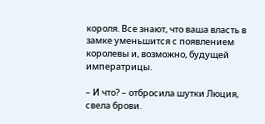короля. Все знают, что ваша власть в замке уменьшится с появлением королевы и, возможно, будущей императрицы.

– И что? – отбросила шутки Люция, свела брови.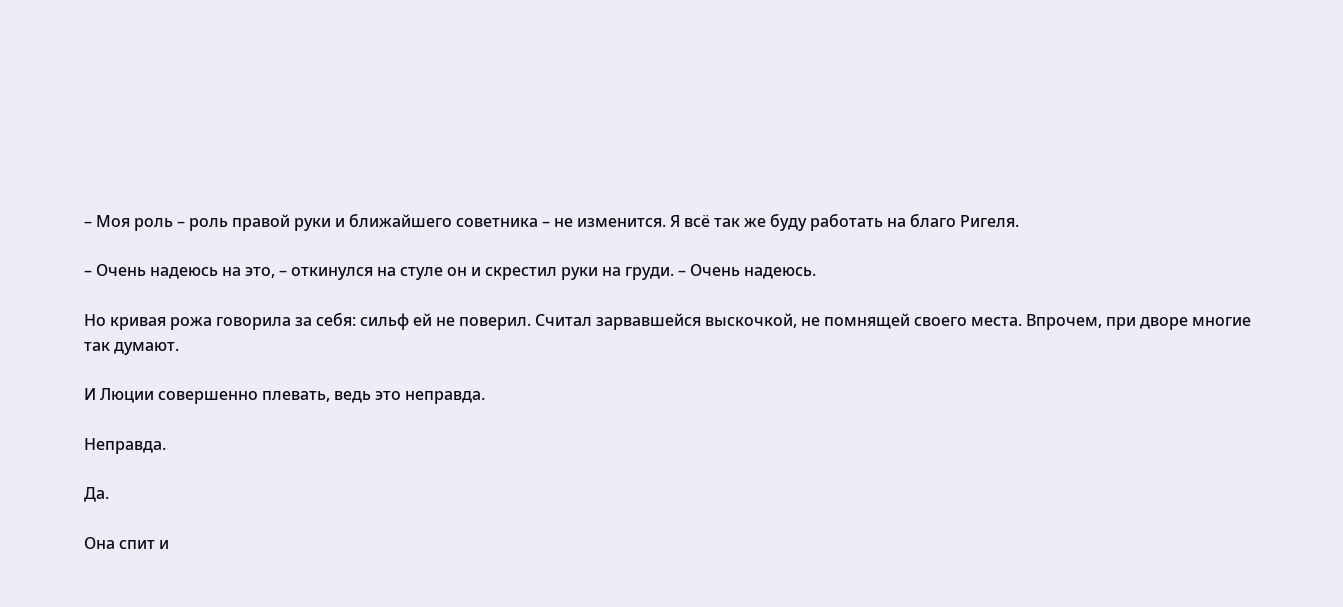– Моя роль – роль правой руки и ближайшего советника – не изменится. Я всё так же буду работать на благо Ригеля.

– Очень надеюсь на это, – откинулся на стуле он и скрестил руки на груди. – Очень надеюсь.

Но кривая рожа говорила за себя: сильф ей не поверил. Считал зарвавшейся выскочкой, не помнящей своего места. Впрочем, при дворе многие так думают.

И Люции совершенно плевать, ведь это неправда.

Неправда.

Да.

Она спит и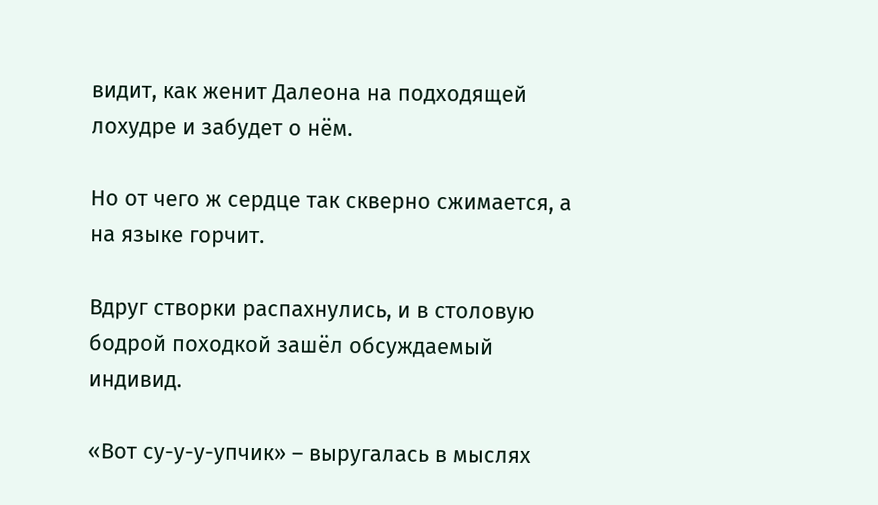видит, как женит Далеона на подходящей лохудре и забудет о нём.

Но от чего ж сердце так скверно сжимается, а на языке горчит.

Вдруг створки распахнулись, и в столовую бодрой походкой зашёл обсуждаемый индивид.

«Вот су-у-у-упчик» – выругалась в мыслях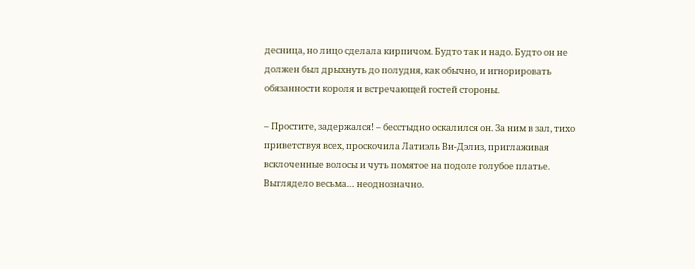десница, но лицо сделала кирпичом. Будто так и надо. Будто он не должен был дрыхнуть до полудня, как обычно, и игнорировать обязанности короля и встречающей гостей стороны.

– Простите, задержался! – бесстыдно оскалился он. За ним в зал, тихо приветствуя всех, проскочила Латиэль Ви-Дэлиз, приглаживая всклоченные волосы и чуть помятое на подоле голубое платье. Выглядело весьма… неоднозначно.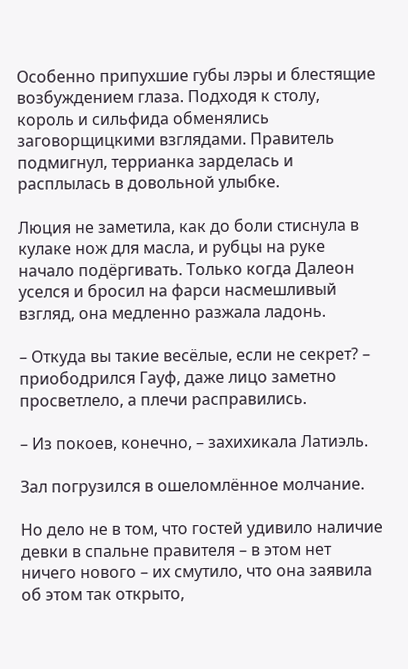Особенно припухшие губы лэры и блестящие возбуждением глаза. Подходя к столу, король и сильфида обменялись заговорщицкими взглядами. Правитель подмигнул, террианка зарделась и расплылась в довольной улыбке.

Люция не заметила, как до боли стиснула в кулаке нож для масла, и рубцы на руке начало подёргивать. Только когда Далеон уселся и бросил на фарси насмешливый взгляд, она медленно разжала ладонь.

– Откуда вы такие весёлые, если не секрет? – приободрился Гауф, даже лицо заметно просветлело, а плечи расправились.

– Из покоев, конечно, – захихикала Латиэль.

Зал погрузился в ошеломлённое молчание.

Но дело не в том, что гостей удивило наличие девки в спальне правителя – в этом нет ничего нового – их смутило, что она заявила об этом так открыто,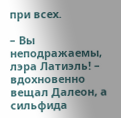при всех.

– Вы неподражаемы, лэра Латиэль! – вдохновенно вещал Далеон, а сильфида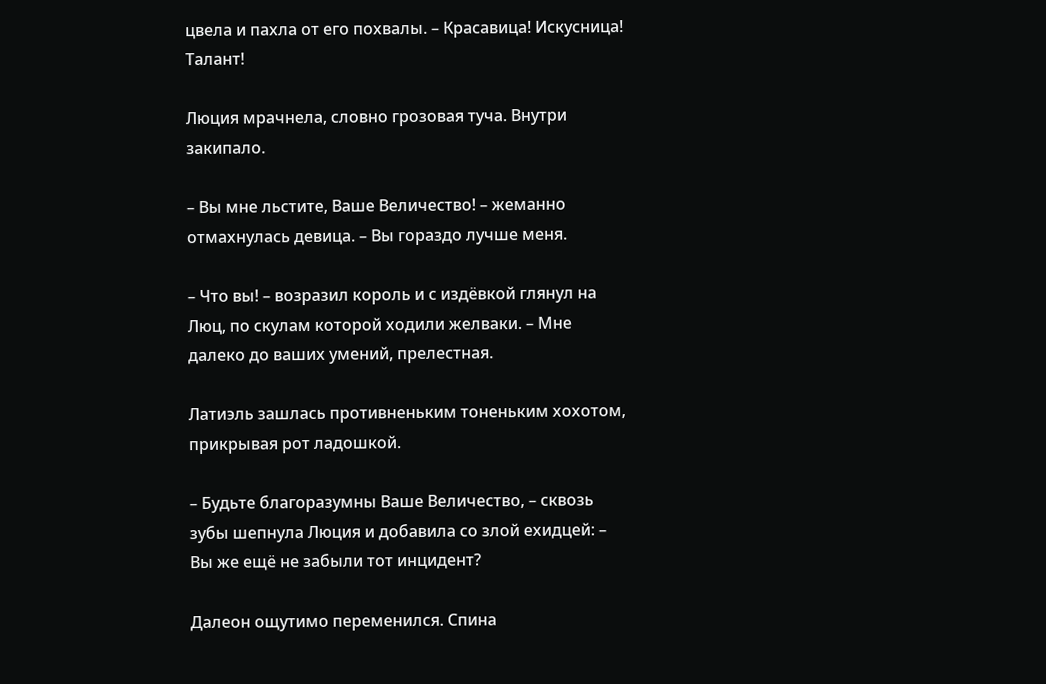цвела и пахла от его похвалы. – Красавица! Искусница! Талант!

Люция мрачнела, словно грозовая туча. Внутри закипало.

– Вы мне льстите, Ваше Величество! – жеманно отмахнулась девица. – Вы гораздо лучше меня.

– Что вы! – возразил король и с издёвкой глянул на Люц, по скулам которой ходили желваки. – Мне далеко до ваших умений, прелестная.

Латиэль зашлась противненьким тоненьким хохотом, прикрывая рот ладошкой.

– Будьте благоразумны Ваше Величество, – сквозь зубы шепнула Люция и добавила со злой ехидцей: – Вы же ещё не забыли тот инцидент?

Далеон ощутимо переменился. Спина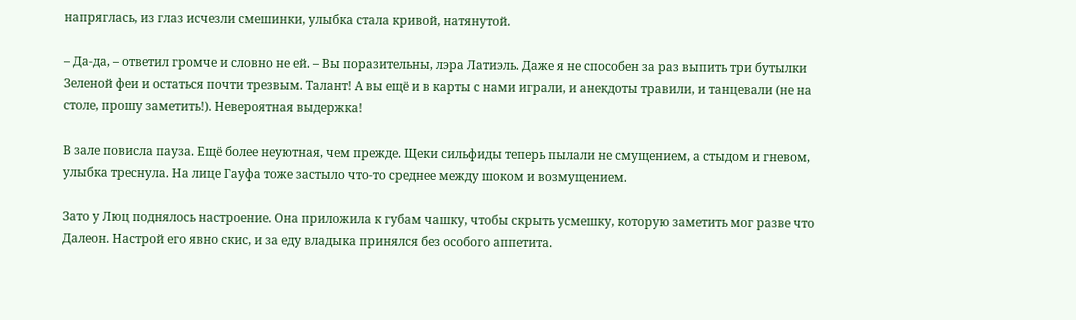напряглась, из глаз исчезли смешинки, улыбка стала кривой, натянутой.

– Да-да, – ответил громче и словно не ей. – Вы поразительны, лэра Латиэль. Даже я не способен за раз выпить три бутылки Зеленой феи и остаться почти трезвым. Талант! А вы ещё и в карты с нами играли, и анекдоты травили, и танцевали (не на столе, прошу заметить!). Невероятная выдержка!

В зале повисла пауза. Ещё более неуютная, чем прежде. Щеки сильфиды теперь пылали не смущением, а стыдом и гневом, улыбка треснула. На лице Гауфа тоже застыло что-то среднее между шоком и возмущением.

Зато у Люц поднялось настроение. Она приложила к губам чашку, чтобы скрыть усмешку, которую заметить мог разве что Далеон. Настрой его явно скис, и за еду владыка принялся без особого аппетита.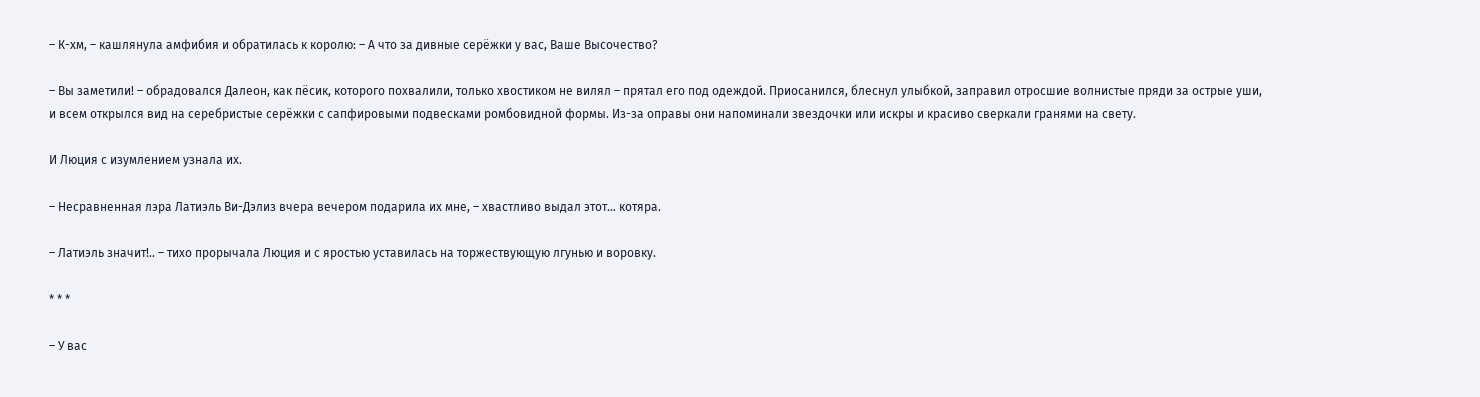– К-хм, – кашлянула амфибия и обратилась к королю: – А что за дивные серёжки у вас, Ваше Высочество?

– Вы заметили! – обрадовался Далеон, как пёсик, которого похвалили, только хвостиком не вилял – прятал его под одеждой. Приосанился, блеснул улыбкой, заправил отросшие волнистые пряди за острые уши, и всем открылся вид на серебристые серёжки с сапфировыми подвесками ромбовидной формы. Из-за оправы они напоминали звездочки или искры и красиво сверкали гранями на свету.

И Люция с изумлением узнала их.

– Несравненная лэра Латиэль Ви-Дэлиз вчера вечером подарила их мне, – хвастливо выдал этот… котяра.

– Латиэль значит!.. – тихо прорычала Люция и с яростью уставилась на торжествующую лгунью и воровку.

* * *

– У вас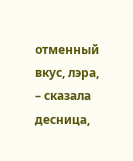отменный вкус, лэра, – сказала десница,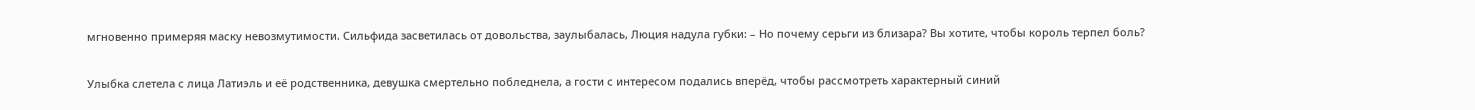мгновенно примеряя маску невозмутимости. Сильфида засветилась от довольства, заулыбалась, Люция надула губки: – Но почему серьги из близара? Вы хотите, чтобы король терпел боль?

Улыбка слетела с лица Латиэль и её родственника, девушка смертельно побледнела, а гости с интересом подались вперёд, чтобы рассмотреть характерный синий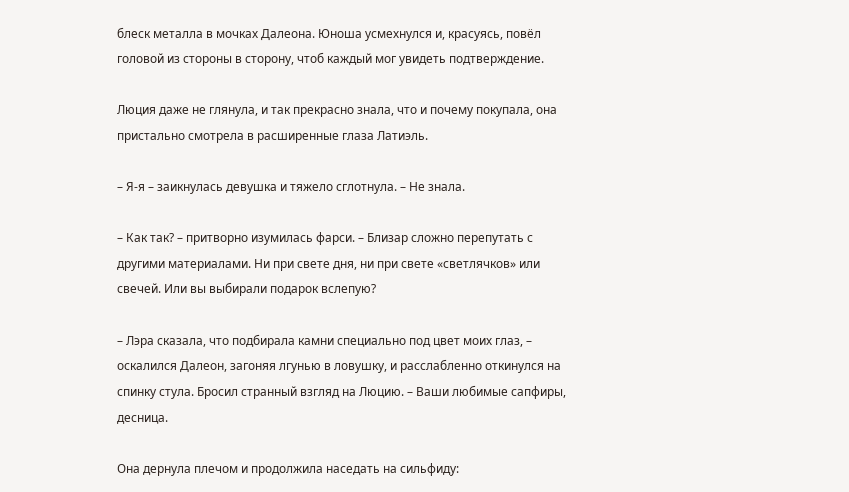блеск металла в мочках Далеона. Юноша усмехнулся и, красуясь, повёл головой из стороны в сторону, чтоб каждый мог увидеть подтверждение.

Люция даже не глянула, и так прекрасно знала, что и почему покупала, она пристально смотрела в расширенные глаза Латиэль.

– Я-я – заикнулась девушка и тяжело сглотнула. – Не знала.

– Как так? – притворно изумилась фарси. – Близар сложно перепутать с другими материалами. Ни при свете дня, ни при свете «светлячков» или свечей. Или вы выбирали подарок вслепую?

– Лэра сказала, что подбирала камни специально под цвет моих глаз, – оскалился Далеон, загоняя лгунью в ловушку, и расслабленно откинулся на спинку стула. Бросил странный взгляд на Люцию. – Ваши любимые сапфиры, десница.

Она дернула плечом и продолжила наседать на сильфиду: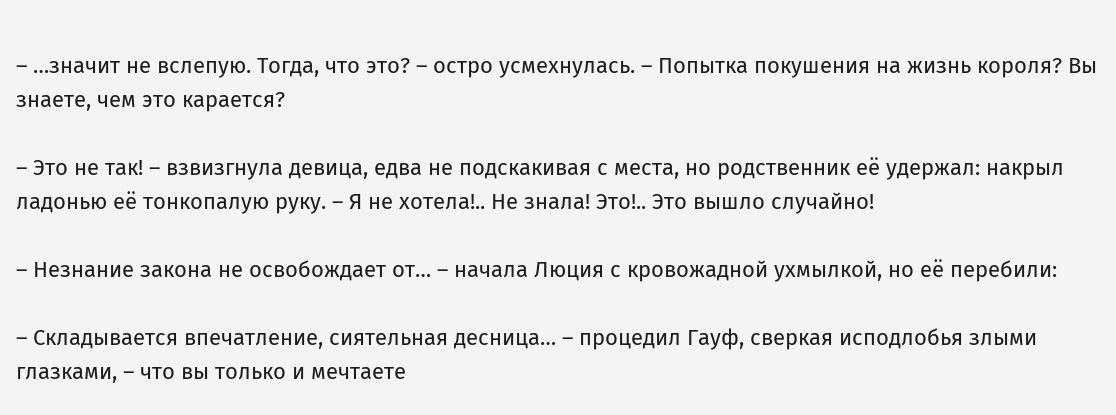– …значит не вслепую. Тогда, что это? – остро усмехнулась. – Попытка покушения на жизнь короля? Вы знаете, чем это карается?

– Это не так! – взвизгнула девица, едва не подскакивая с места, но родственник её удержал: накрыл ладонью её тонкопалую руку. – Я не хотела!.. Не знала! Это!.. Это вышло случайно!

– Незнание закона не освобождает от… – начала Люция с кровожадной ухмылкой, но её перебили:

– Складывается впечатление, сиятельная десница… – процедил Гауф, сверкая исподлобья злыми глазками, – что вы только и мечтаете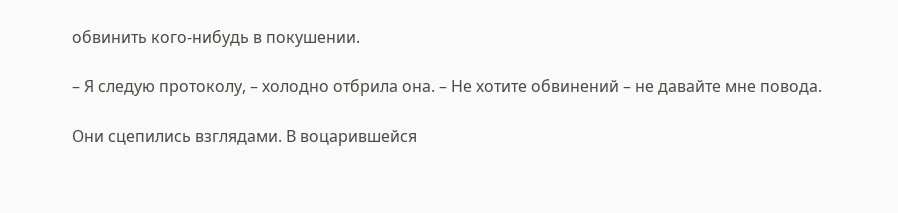обвинить кого-нибудь в покушении.

– Я следую протоколу, – холодно отбрила она. – Не хотите обвинений – не давайте мне повода.

Они сцепились взглядами. В воцарившейся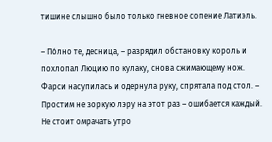тишине слышно было только гневное сопение Латиэль.

– Пóлно те, десница, – разрядил обстановку король и похлопал Люцию по кулаку, снова сжимающему нож. Фарси насупилась и одернула руку, спрятала под стол. – Простим не зоркую лэру на этот раз – ошибается каждый. Не стоит омрачать утро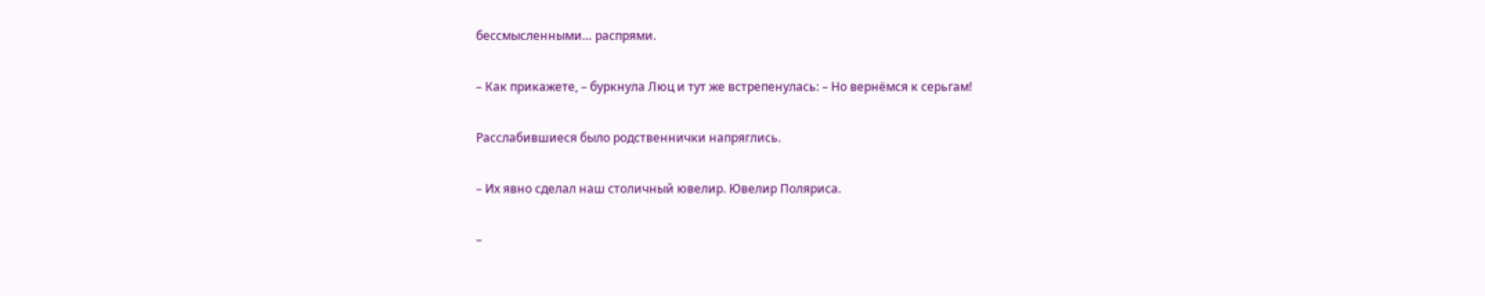бессмысленными… распрями.

– Как прикажете, – буркнула Люц и тут же встрепенулась: – Но вернёмся к серьгам!

Расслабившиеся было родственнички напряглись.

– Их явно сделал наш столичный ювелир. Ювелир Поляриса.

–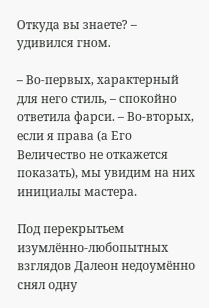Откуда вы знаете? – удивился гном.

– Во-первых, характерный для него стиль, – спокойно ответила фарси. – Во-вторых, если я права (а Его Величество не откажется показать), мы увидим на них инициалы мастера.

Под перекрытьем изумлённо-любопытных взглядов Далеон недоумённо снял одну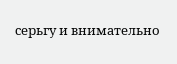серьгу и внимательно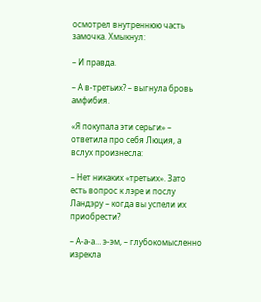осмотрел внутреннюю часть замочка. Хмыкнул:

– И правда.

– А в-третьих? – выгнула бровь амфибия.

«Я покупала эти серьги» – ответила про себя Люция, а вслух произнесла:

– Нет никаких «третьих». Зато есть вопрос к лэре и послу Ландэру – когда вы успели их приобрести?

– А-а-а… э-эм, – глубокомысленно изрекла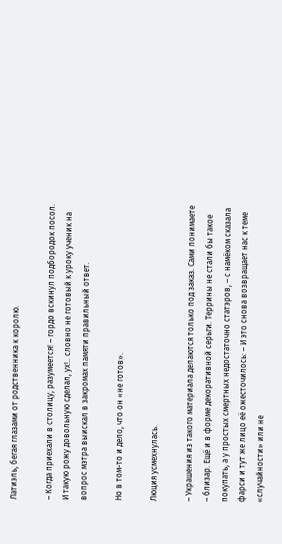Латиэль, бегая глазами от родственника к королю.

– Когда приехали в столицу, разумеется! – гордо вскинул подбородок посол. И такую рожу довольную сделал, ух!.. словно не готовый к уроку ученик на вопрос мэтра выискал в закромах памяти правильный ответ.

Но в том-то и дело, что он «не готов».

Люция усмехнулась.

– Украшения из такого материала делаются только под заказ. Сами понимаете – близар. Ещё и в форме декоративной серьги. Террины не стали бы такое покупать, а у простых смертных недостаточно статэров, – с намёком сказала фарси и тут же лицо её ожесточилось: – И это снова возвращает нас к теме «случайности» или не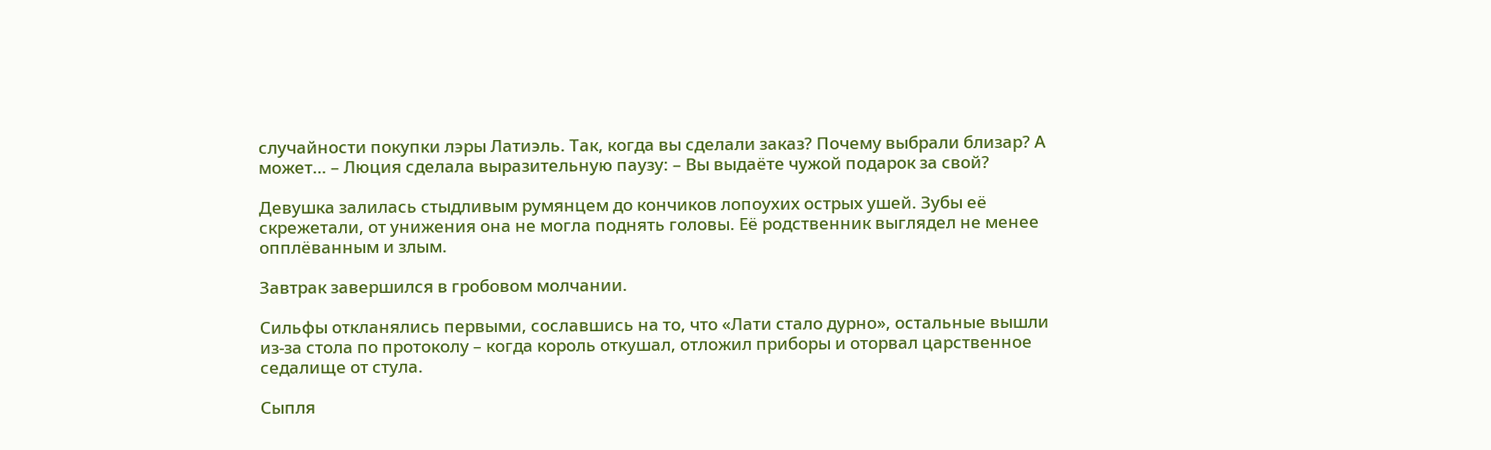случайности покупки лэры Латиэль. Так, когда вы сделали заказ? Почему выбрали близар? А может… – Люция сделала выразительную паузу: – Вы выдаёте чужой подарок за свой?

Девушка залилась стыдливым румянцем до кончиков лопоухих острых ушей. Зубы её скрежетали, от унижения она не могла поднять головы. Её родственник выглядел не менее опплёванным и злым.

Завтрак завершился в гробовом молчании.

Сильфы откланялись первыми, сославшись на то, что «Лати стало дурно», остальные вышли из-за стола по протоколу – когда король откушал, отложил приборы и оторвал царственное седалище от стула.

Сыпля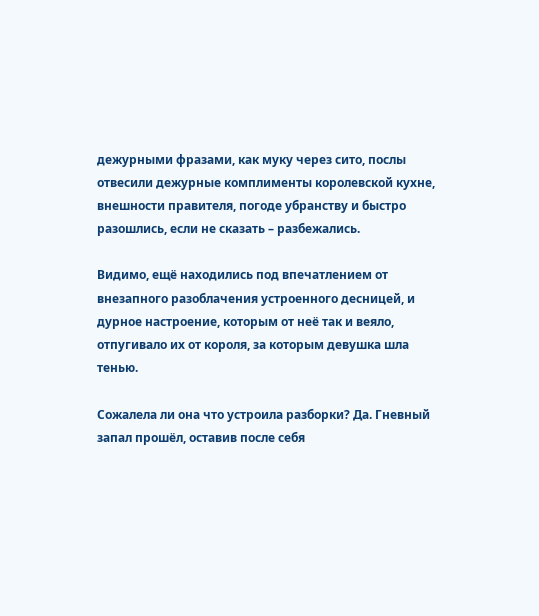дежурными фразами, как муку через сито, послы отвесили дежурные комплименты королевской кухне, внешности правителя, погоде убранству и быстро разошлись, если не сказать – разбежались.

Видимо, ещё находились под впечатлением от внезапного разоблачения устроенного десницей, и дурное настроение, которым от неё так и веяло, отпугивало их от короля, за которым девушка шла тенью.

Сожалела ли она что устроила разборки? Да. Гневный запал прошёл, оставив после себя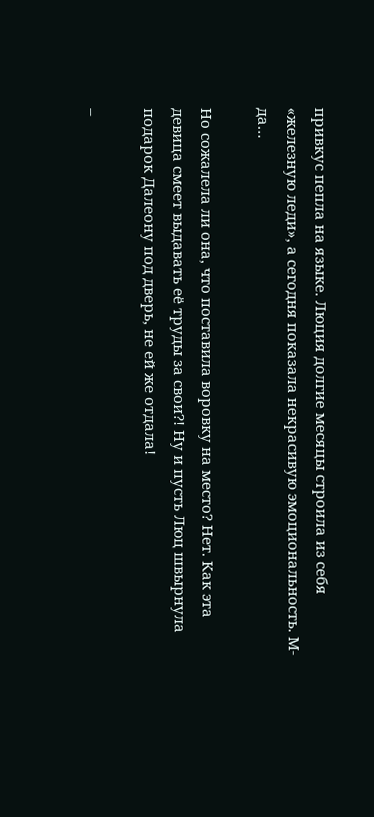привкус пепла на языке. Люция долгие месяцы строила из себя «железную леди», а сегодня показала некрасивую эмоциональность. М-да…

Но сожалела ли она, что поставила воровку на место? Нет. Как эта девица смеет выдавать её труды за свои?! Ну и пусть Люц швырнула подарок Далеону под дверь, не ей же отдала!

–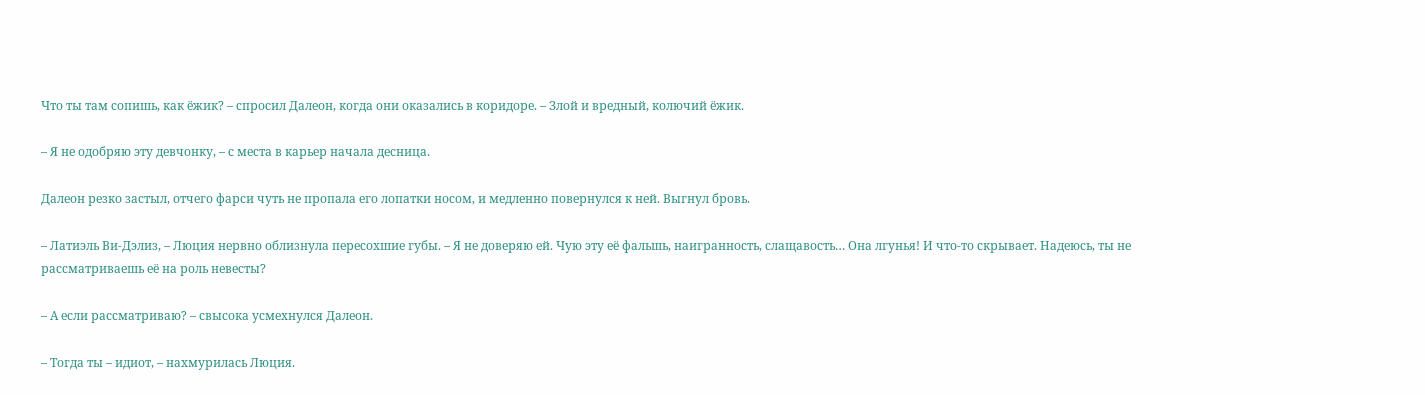Что ты там сопишь, как ёжик? – спросил Далеон, когда они оказались в коридоре. – Злой и вредный, колючий ёжик.

– Я не одобряю эту девчонку, – с места в карьер начала десница.

Далеон резко застыл, отчего фарси чуть не пропала его лопатки носом, и медленно повернулся к ней. Выгнул бровь.

– Латиэль Ви-Дэлиз, – Люция нервно облизнула пересохшие губы. – Я не доверяю ей. Чую эту её фальшь, наигранность, слащавость… Она лгунья! И что-то скрывает. Надеюсь, ты не рассматриваешь её на роль невесты?

– А если рассматриваю? – свысока усмехнулся Далеон.

– Тогда ты – идиот, – нахмурилась Люция.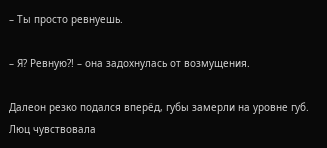– Ты просто ревнуешь.

– Я? Ревную?! – она задохнулась от возмущения.

Далеон резко подался вперёд, губы замерли на уровне губ. Люц чувствовала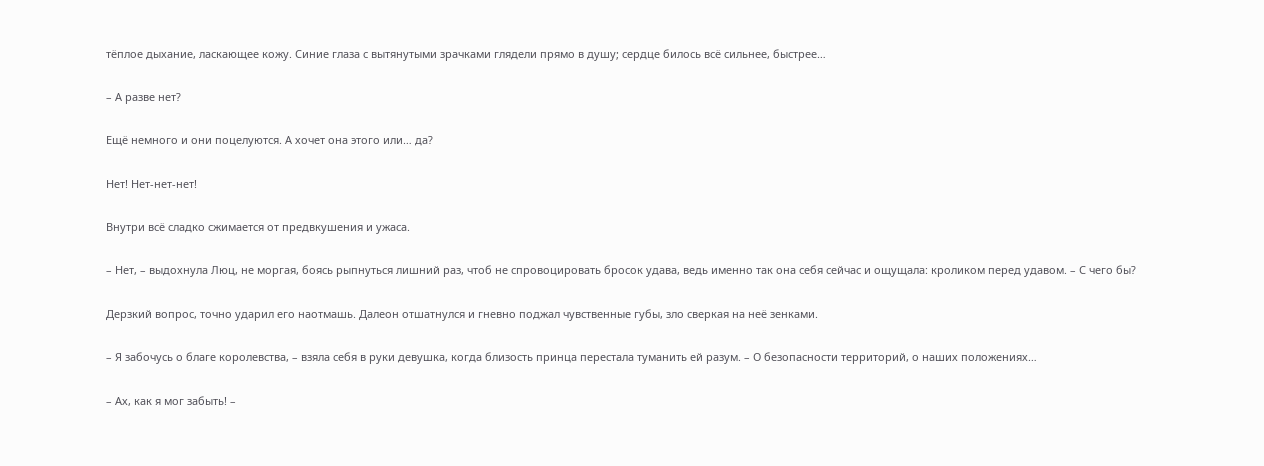тёплое дыхание, ласкающее кожу. Синие глаза с вытянутыми зрачками глядели прямо в душу; сердце билось всё сильнее, быстрее…

– А разве нет?

Ещё немного и они поцелуются. А хочет она этого или… да?

Нет! Нет-нет-нет!

Внутри всё сладко сжимается от предвкушения и ужаса.

– Нет, – выдохнула Люц, не моргая, боясь рыпнуться лишний раз, чтоб не спровоцировать бросок удава, ведь именно так она себя сейчас и ощущала: кроликом перед удавом. – С чего бы?

Дерзкий вопрос, точно ударил его наотмашь. Далеон отшатнулся и гневно поджал чувственные губы, зло сверкая на неё зенками.

– Я забочусь о благе королевства, – взяла себя в руки девушка, когда близость принца перестала туманить ей разум. – О безопасности территорий, о наших положениях…

– Ах, как я мог забыть! –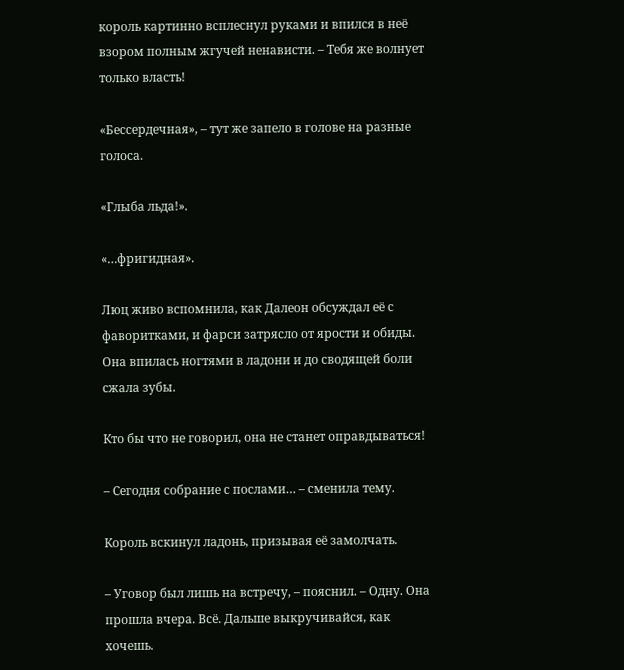король картинно всплеснул руками и впился в неё взором полным жгучей ненависти. – Тебя же волнует только власть!

«Бессердечная», – тут же запело в голове на разные голоса.

«Глыба льда!».

«…фригидная».

Люц живо вспомнила, как Далеон обсуждал её с фаворитками, и фарси затрясло от ярости и обиды. Она впилась ногтями в ладони и до сводящей боли сжала зубы.

Кто бы что не говорил, она не станет оправдываться!

– Сегодня собрание с послами… – сменила тему.

Король вскинул ладонь, призывая её замолчать.

– Уговор был лишь на встречу, – пояснил. – Одну. Она прошла вчера. Всё. Дальше выкручивайся, как хочешь.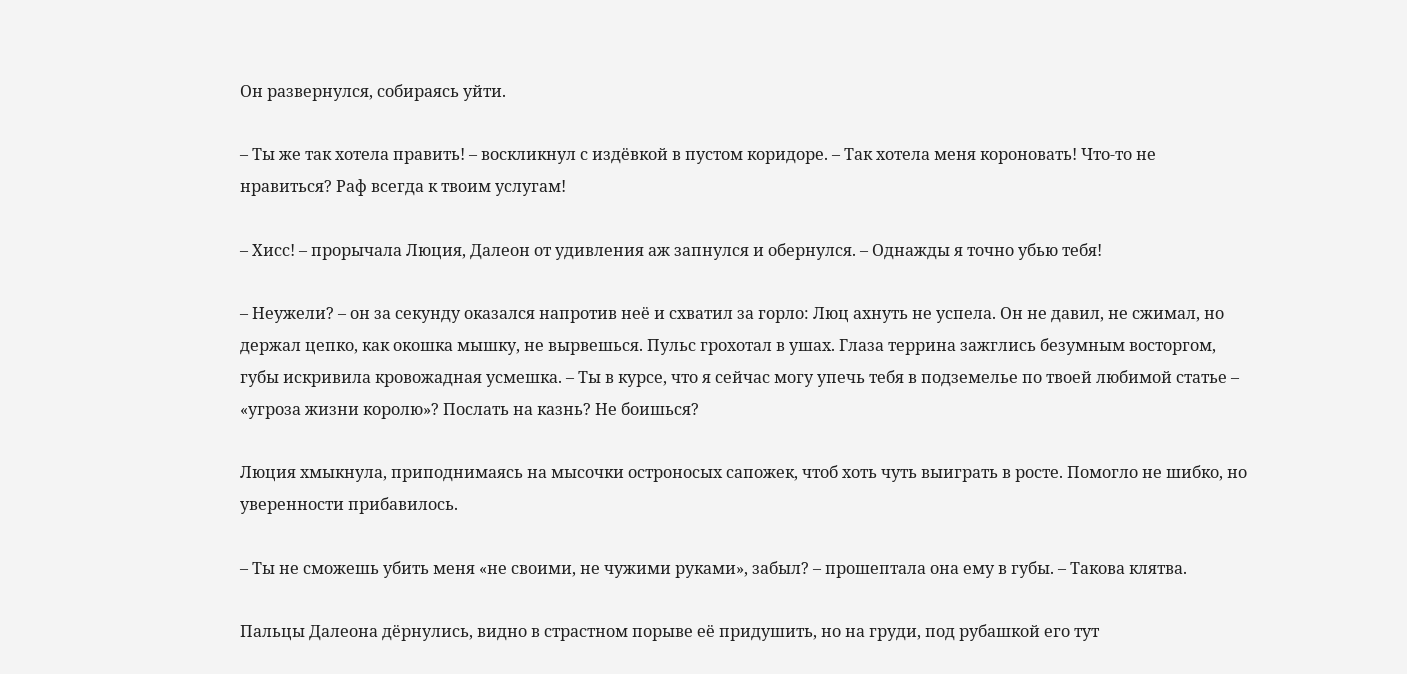Он развернулся, собираясь уйти.

– Ты же так хотела править! – воскликнул с издёвкой в пустом коридоре. – Так хотела меня короновать! Что-то не нравиться? Раф всегда к твоим услугам!

– Хисс! – прорычала Люция, Далеон от удивления аж запнулся и обернулся. – Однажды я точно убью тебя!

– Неужели? – он за секунду оказался напротив неё и схватил за горло: Люц ахнуть не успела. Он не давил, не сжимал, но держал цепко, как окошка мышку, не вырвешься. Пульс грохотал в ушах. Глаза террина зажглись безумным восторгом, губы искривила кровожадная усмешка. – Ты в курсе, что я сейчас могу упечь тебя в подземелье по твоей любимой статье – «угроза жизни королю»? Послать на казнь? Не боишься?

Люция хмыкнула, приподнимаясь на мысочки остроносых сапожек, чтоб хоть чуть выиграть в росте. Помогло не шибко, но уверенности прибавилось.

– Ты не сможешь убить меня «не своими, не чужими руками», забыл? – прошептала она ему в губы. – Такова клятва.

Пальцы Далеона дёрнулись, видно в страстном порыве её придушить, но на груди, под рубашкой его тут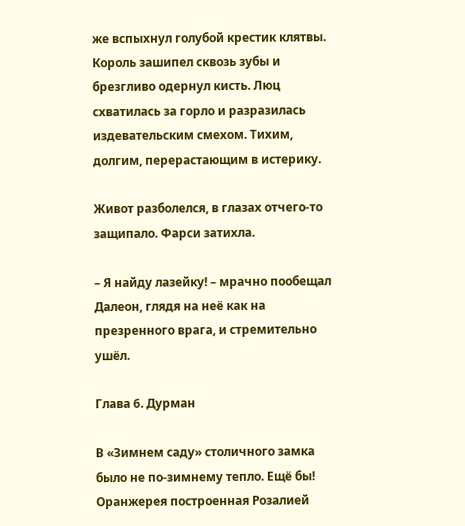же вспыхнул голубой крестик клятвы. Король зашипел сквозь зубы и брезгливо одернул кисть. Люц схватилась за горло и разразилась издевательским смехом. Тихим, долгим, перерастающим в истерику.

Живот разболелся, в глазах отчего-то защипало. Фарси затихла.

– Я найду лазейку! – мрачно пообещал Далеон, глядя на неё как на презренного врага, и стремительно ушёл.

Глава 6. Дурман

В «Зимнем саду» столичного замка было не по-зимнему тепло. Ещё бы! Оранжерея построенная Розалией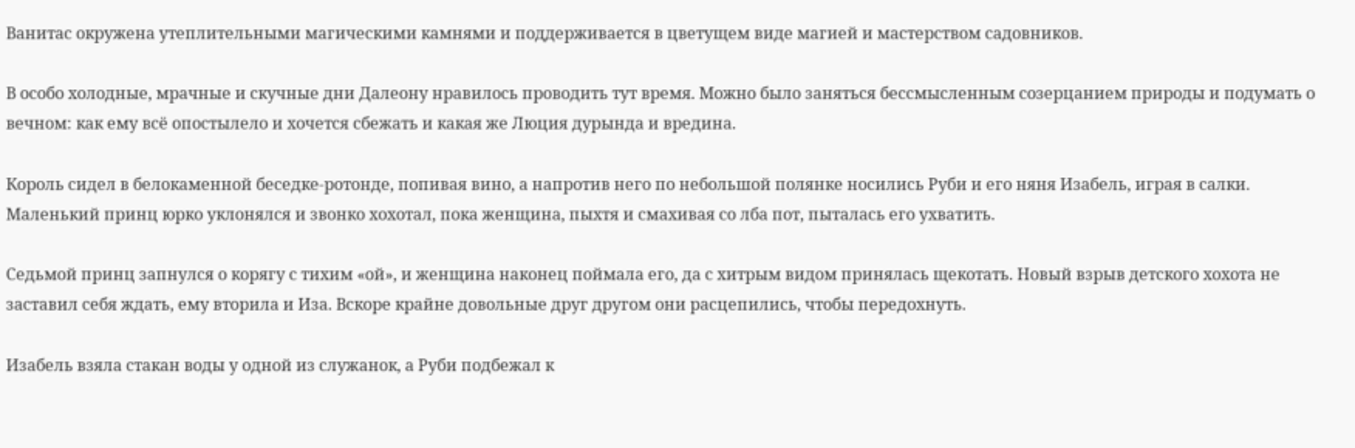Ванитас окружена утеплительными магическими камнями и поддерживается в цветущем виде магией и мастерством садовников.

В особо холодные, мрачные и скучные дни Далеону нравилось проводить тут время. Можно было заняться бессмысленным созерцанием природы и подумать о вечном: как ему всё опостылело и хочется сбежать и какая же Люция дурында и вредина.

Король сидел в белокаменной беседке-ротонде, попивая вино, а напротив него по небольшой полянке носились Руби и его няня Изабель, играя в салки. Маленький принц юрко уклонялся и звонко хохотал, пока женщина, пыхтя и смахивая со лба пот, пыталась его ухватить.

Седьмой принц запнулся о корягу с тихим «ой», и женщина наконец поймала его, да с хитрым видом принялась щекотать. Новый взрыв детского хохота не заставил себя ждать, ему вторила и Иза. Вскоре крайне довольные друг другом они расцепились, чтобы передохнуть.

Изабель взяла стакан воды у одной из служанок, а Руби подбежал к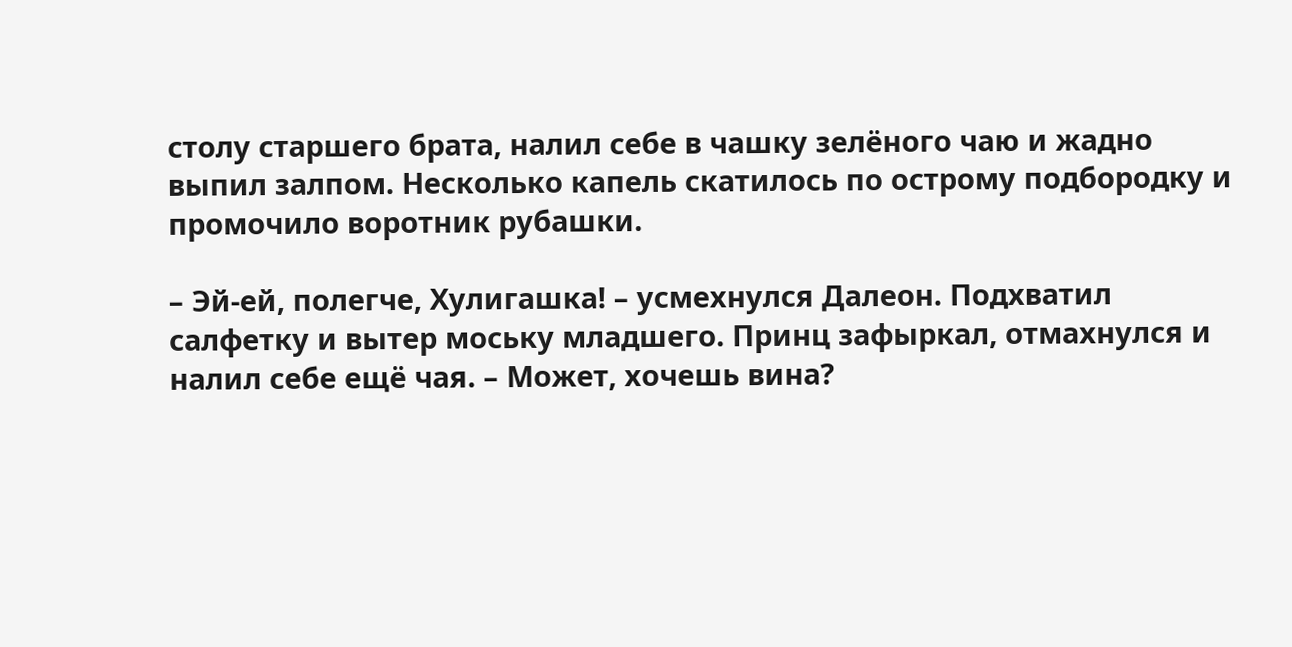столу старшего брата, налил себе в чашку зелёного чаю и жадно выпил залпом. Несколько капель скатилось по острому подбородку и промочило воротник рубашки.

– Эй-ей, полегче, Хулигашка! – усмехнулся Далеон. Подхватил салфетку и вытер моську младшего. Принц зафыркал, отмахнулся и налил себе ещё чая. – Может, хочешь вина?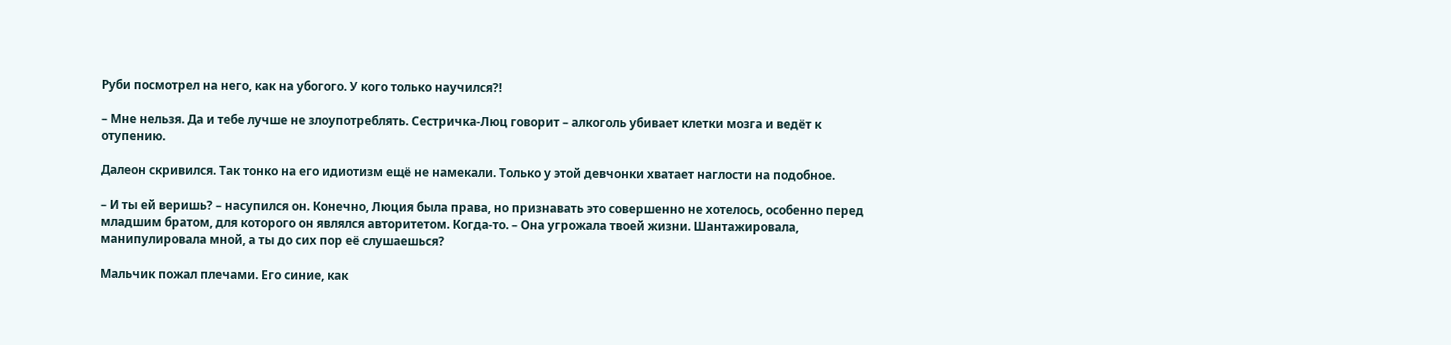Руби посмотрел на него, как на убогого. У кого только научился?!

– Мне нельзя. Да и тебе лучше не злоупотреблять. Сестричка-Люц говорит – алкоголь убивает клетки мозга и ведёт к отупению.

Далеон скривился. Так тонко на его идиотизм ещё не намекали. Только у этой девчонки хватает наглости на подобное.

– И ты ей веришь? – насупился он. Конечно, Люция была права, но признавать это совершенно не хотелось, особенно перед младшим братом, для которого он являлся авторитетом. Когда-то. – Она угрожала твоей жизни. Шантажировала, манипулировала мной, а ты до сих пор её слушаешься?

Мальчик пожал плечами. Его синие, как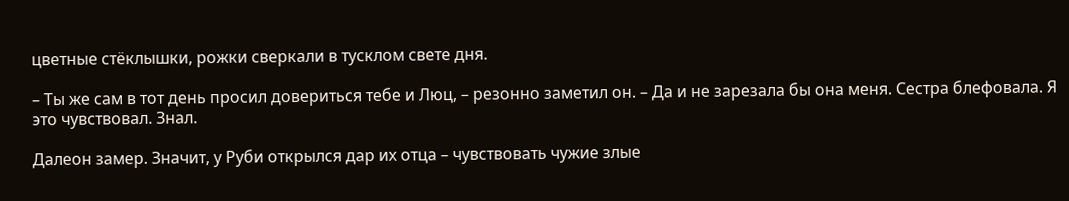цветные стёклышки, рожки сверкали в тусклом свете дня.

– Ты же сам в тот день просил довериться тебе и Люц, – резонно заметил он. – Да и не зарезала бы она меня. Сестра блефовала. Я это чувствовал. Знал.

Далеон замер. Значит, у Руби открылся дар их отца – чувствовать чужие злые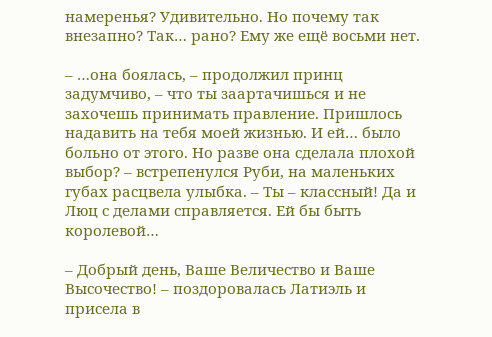намеренья? Удивительно. Но почему так внезапно? Так… рано? Ему же ещё восьми нет.

– …она боялась, – продолжил принц задумчиво, – что ты заартачишься и не захочешь принимать правление. Пришлось надавить на тебя моей жизнью. И ей… было больно от этого. Но разве она сделала плохой выбор? – встрепенулся Руби, на маленьких губах расцвела улыбка. – Ты – классный! Да и Люц с делами справляется. Ей бы быть королевой…

– Добрый день, Ваше Величество и Ваше Высочество! – поздоровалась Латиэль и присела в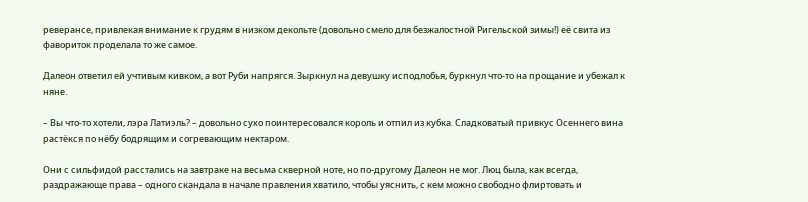реверансе, привлекая внимание к грудям в низком декольте (довольно смело для безжалостной Ригельской зимы!) её свита из фавориток проделала то же самое.

Далеон ответил ей учтивым кивком, а вот Руби напрягся. Зыркнул на девушку исподлобья, буркнул что-то на прощание и убежал к няне.

– Вы что-то хотели, лэра Латиэль? – довольно сухо поинтересовался король и отпил из кубка. Сладковатый привкус Осеннего вина растёкся по нёбу бодрящим и согревающим нектаром.

Они с сильфидой расстались на завтраке на весьма скверной ноте, но по-другому Далеон не мог. Люц была, как всегда, раздражающе права – одного скандала в начале правления хватило, чтобы уяснить, с кем можно свободно флиртовать и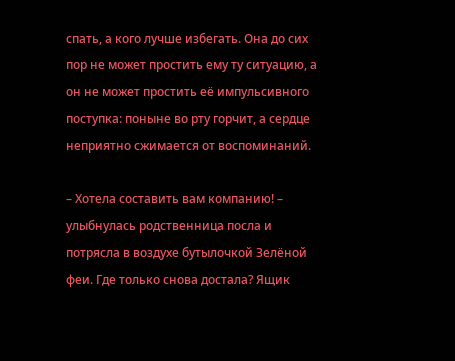спать, а кого лучше избегать. Она до сих пор не может простить ему ту ситуацию, а он не может простить её импульсивного поступка: поныне во рту горчит, а сердце неприятно сжимается от воспоминаний.

– Хотела составить вам компанию! – улыбнулась родственница посла и потрясла в воздухе бутылочкой Зелёной феи. Где только снова достала? Ящик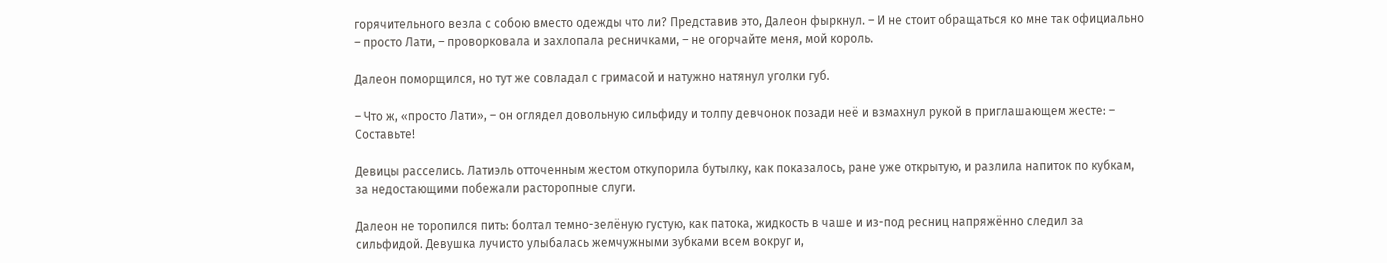горячительного везла с собою вместо одежды что ли? Представив это, Далеон фыркнул. – И не стоит обращаться ко мне так официально – просто Лати, – проворковала и захлопала ресничками, – не огорчайте меня, мой король.

Далеон поморщился, но тут же совладал с гримасой и натужно натянул уголки губ.

– Что ж, «просто Лати», – он оглядел довольную сильфиду и толпу девчонок позади неё и взмахнул рукой в приглашающем жесте: – Составьте!

Девицы расселись. Латиэль отточенным жестом откупорила бутылку, как показалось, ране уже открытую, и разлила напиток по кубкам, за недостающими побежали расторопные слуги.

Далеон не торопился пить: болтал темно-зелёную густую, как патока, жидкость в чаше и из-под ресниц напряжённо следил за сильфидой. Девушка лучисто улыбалась жемчужными зубками всем вокруг и,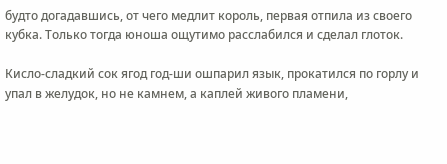будто догадавшись, от чего медлит король, первая отпила из своего кубка. Только тогда юноша ощутимо расслабился и сделал глоток.

Кисло-сладкий сок ягод год-ши ошпарил язык, прокатился по горлу и упал в желудок, но не камнем, а каплей живого пламени,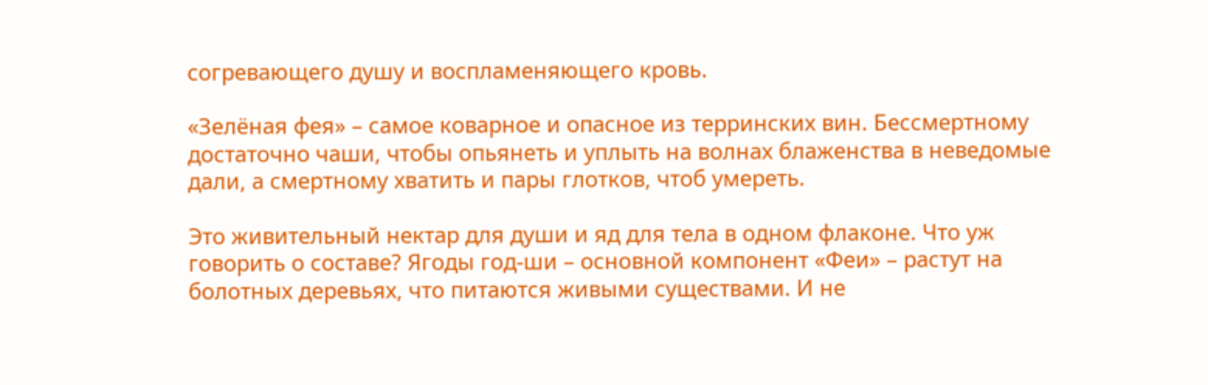согревающего душу и воспламеняющего кровь.

«Зелёная фея» – самое коварное и опасное из терринских вин. Бессмертному достаточно чаши, чтобы опьянеть и уплыть на волнах блаженства в неведомые дали, а смертному хватить и пары глотков, чтоб умереть.

Это живительный нектар для души и яд для тела в одном флаконе. Что уж говорить о составе? Ягоды год-ши – основной компонент «Феи» – растут на болотных деревьях, что питаются живыми существами. И не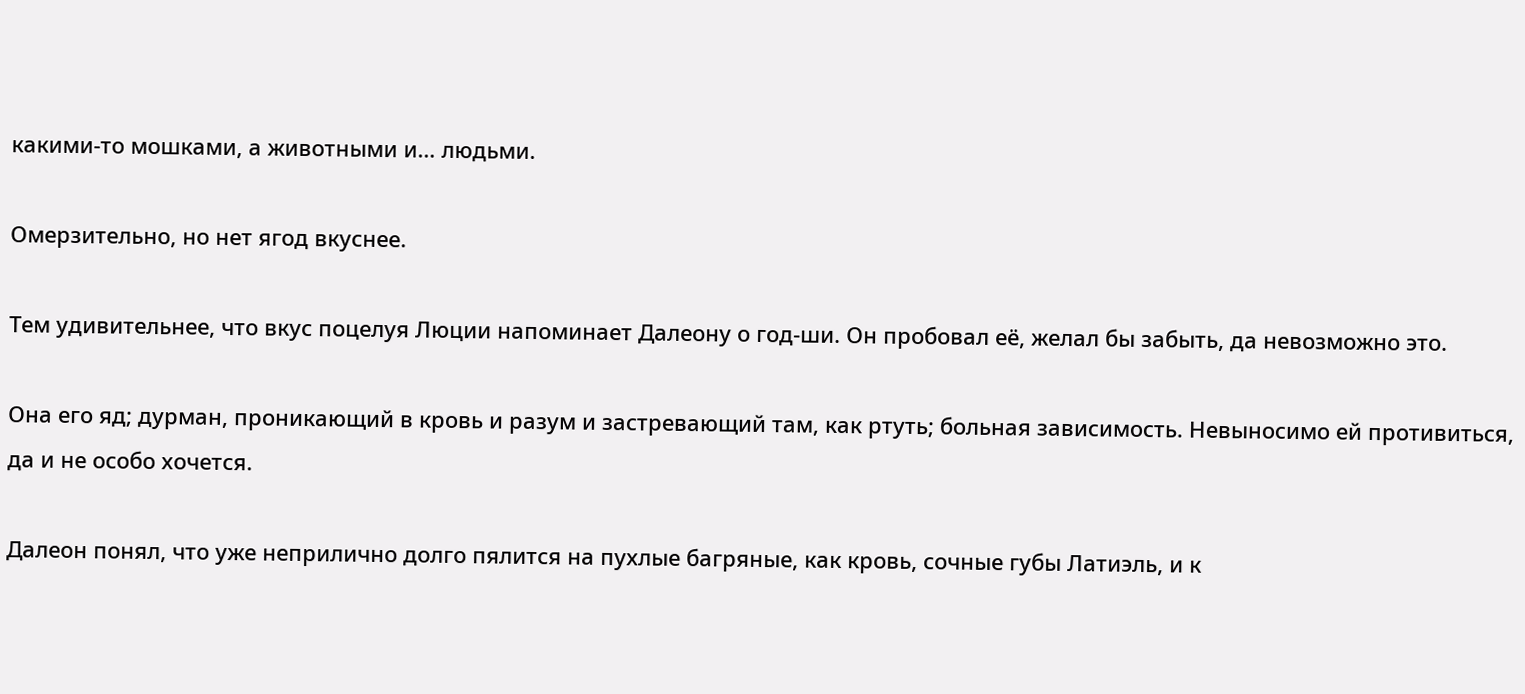какими-то мошками, а животными и… людьми.

Омерзительно, но нет ягод вкуснее.

Тем удивительнее, что вкус поцелуя Люции напоминает Далеону о год-ши. Он пробовал её, желал бы забыть, да невозможно это.

Она его яд; дурман, проникающий в кровь и разум и застревающий там, как ртуть; больная зависимость. Невыносимо ей противиться, да и не особо хочется.

Далеон понял, что уже неприлично долго пялится на пухлые багряные, как кровь, сочные губы Латиэль, и к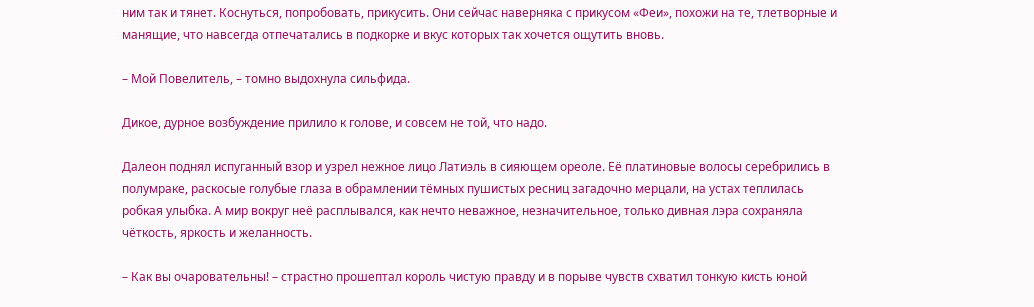ним так и тянет. Коснуться, попробовать, прикусить. Они сейчас наверняка с прикусом «Феи», похожи на те, тлетворные и манящие, что навсегда отпечатались в подкорке и вкус которых так хочется ощутить вновь.

– Мой Повелитель, – томно выдохнула сильфида.

Дикое, дурное возбуждение прилило к голове, и совсем не той, что надо.

Далеон поднял испуганный взор и узрел нежное лицо Латиэль в сияющем ореоле. Её платиновые волосы серебрились в полумраке, раскосые голубые глаза в обрамлении тёмных пушистых ресниц загадочно мерцали, на устах теплилась робкая улыбка. А мир вокруг неё расплывался, как нечто неважное, незначительное, только дивная лэра сохраняла чёткость, яркость и желанность.

– Как вы очаровательны! – страстно прошептал король чистую правду и в порыве чувств схватил тонкую кисть юной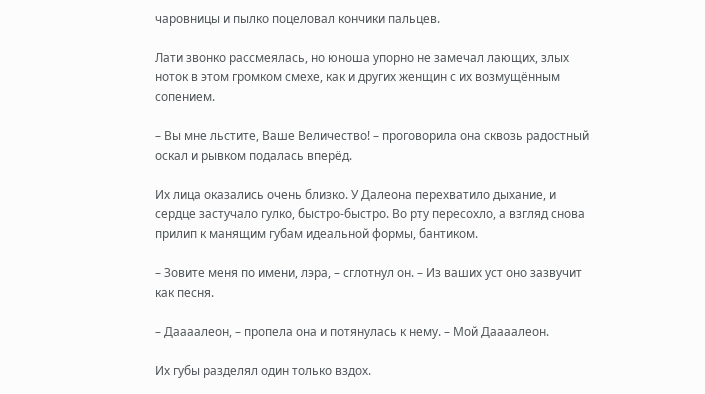чаровницы и пылко поцеловал кончики пальцев.

Лати звонко рассмеялась, но юноша упорно не замечал лающих, злых ноток в этом громком смехе, как и других женщин с их возмущённым сопением.

– Вы мне льстите, Ваше Величество! – проговорила она сквозь радостный оскал и рывком подалась вперёд.

Их лица оказались очень близко. У Далеона перехватило дыхание, и сердце застучало гулко, быстро-быстро. Во рту пересохло, а взгляд снова прилип к манящим губам идеальной формы, бантиком.

– Зовите меня по имени, лэра, – сглотнул он. – Из ваших уст оно зазвучит как песня.

– Даааалеон, – пропела она и потянулась к нему. – Мой Даааалеон.

Их губы разделял один только вздох.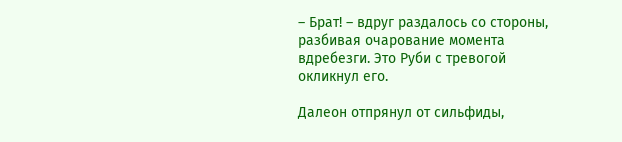– Брат! – вдруг раздалось со стороны, разбивая очарование момента вдребезги. Это Руби с тревогой окликнул его.

Далеон отпрянул от сильфиды,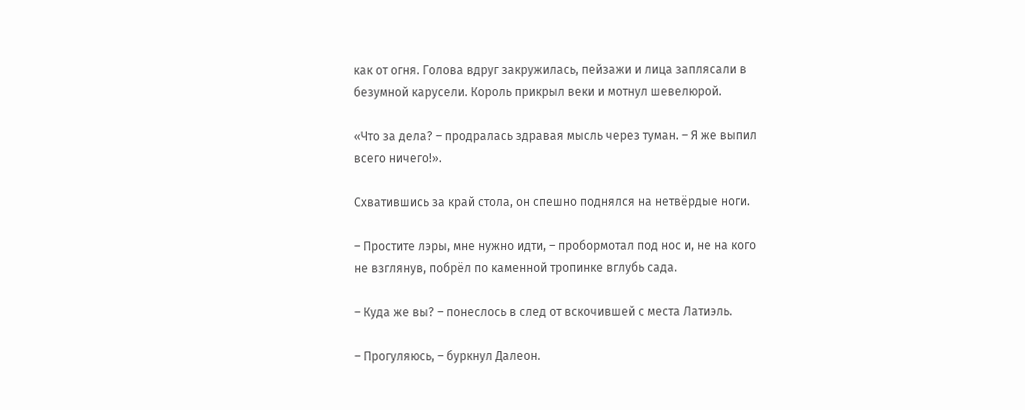как от огня. Голова вдруг закружилась, пейзажи и лица заплясали в безумной карусели. Король прикрыл веки и мотнул шевелюрой.

«Что за дела? – продралась здравая мысль через туман. – Я же выпил всего ничего!».

Схватившись за край стола, он спешно поднялся на нетвёрдые ноги.

– Простите лэры, мне нужно идти, – пробормотал под нос и, не на кого не взглянув, побрёл по каменной тропинке вглубь сада.

– Куда же вы? – понеслось в след от вскочившей с места Латиэль.

– Прогуляюсь, – буркнул Далеон.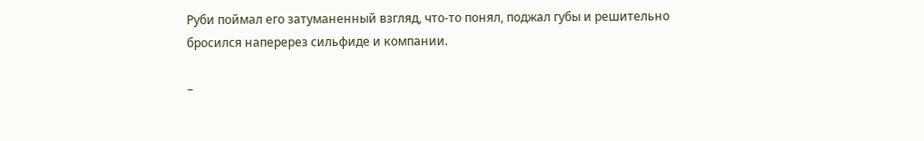Руби поймал его затуманенный взгляд, что-то понял, поджал губы и решительно бросился наперерез сильфиде и компании.

–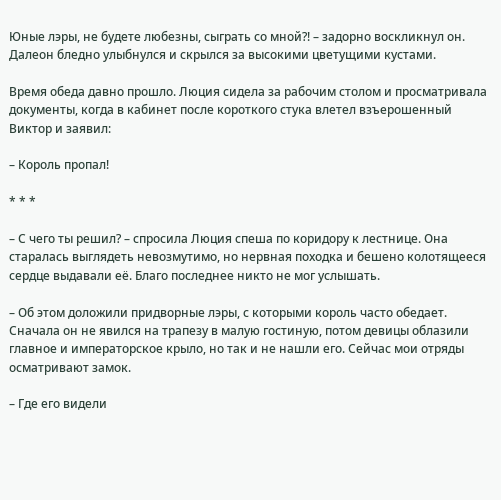Юные лэры, не будете любезны, сыграть со мной?! – задорно воскликнул он. Далеон бледно улыбнулся и скрылся за высокими цветущими кустами.

Время обеда давно прошло. Люция сидела за рабочим столом и просматривала документы, когда в кабинет после короткого стука влетел взъерошенный Виктор и заявил:

– Король пропал!

* * *

– С чего ты решил? – спросила Люция спеша по коридору к лестнице. Она старалась выглядеть невозмутимо, но нервная походка и бешено колотящееся сердце выдавали её. Благо последнее никто не мог услышать.

– Об этом доложили придворные лэры, с которыми король часто обедает. Сначала он не явился на трапезу в малую гостиную, потом девицы облазили главное и императорское крыло, но так и не нашли его. Сейчас мои отряды осматривают замок.

– Где его видели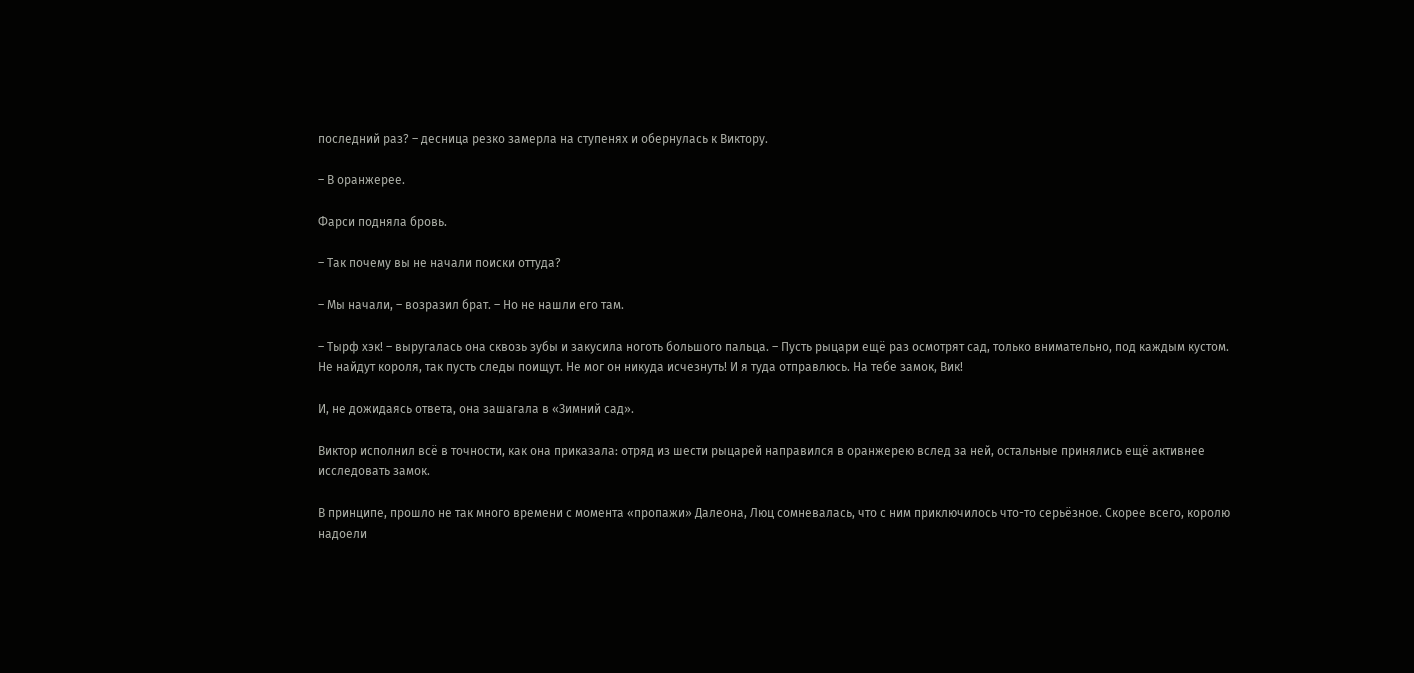последний раз? – десница резко замерла на ступенях и обернулась к Виктору.

– В оранжерее.

Фарси подняла бровь.

– Так почему вы не начали поиски оттуда?

– Мы начали, – возразил брат. – Но не нашли его там.

– Тырф хэк! – выругалась она сквозь зубы и закусила ноготь большого пальца. – Пусть рыцари ещё раз осмотрят сад, только внимательно, под каждым кустом. Не найдут короля, так пусть следы поищут. Не мог он никуда исчезнуть! И я туда отправлюсь. На тебе замок, Вик!

И, не дожидаясь ответа, она зашагала в «Зимний сад».

Виктор исполнил всё в точности, как она приказала: отряд из шести рыцарей направился в оранжерею вслед за ней, остальные принялись ещё активнее исследовать замок.

В принципе, прошло не так много времени с момента «пропажи» Далеона, Люц сомневалась, что с ним приключилось что-то серьёзное. Скорее всего, королю надоели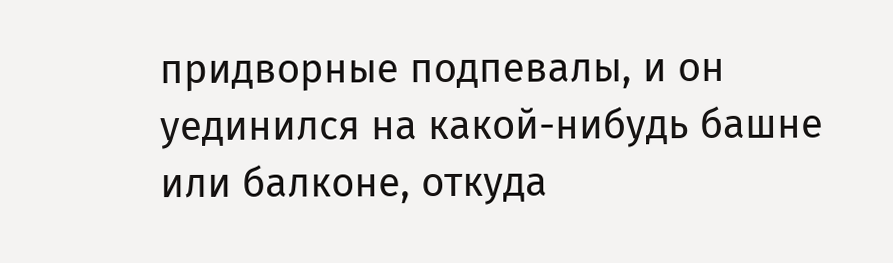придворные подпевалы, и он уединился на какой-нибудь башне или балконе, откуда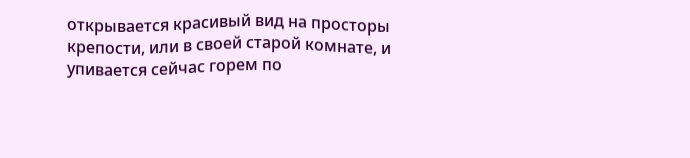открывается красивый вид на просторы крепости, или в своей старой комнате, и упивается сейчас горем по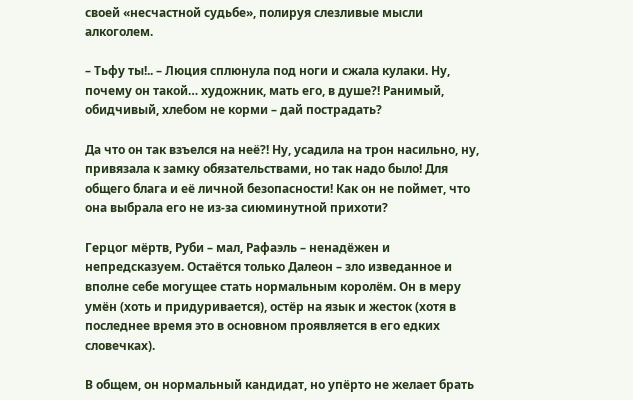своей «несчастной судьбе», полируя слезливые мысли алкоголем.

– Тьфу ты!.. – Люция сплюнула под ноги и сжала кулаки. Ну, почему он такой… художник, мать его, в душе?! Ранимый, обидчивый, хлебом не корми – дай пострадать?

Да что он так взъелся на неё?! Ну, усадила на трон насильно, ну, привязала к замку обязательствами, но так надо было! Для общего блага и её личной безопасности! Как он не поймет, что она выбрала его не из-за сиюминутной прихоти?

Герцог мёртв, Руби – мал, Рафаэль – ненадёжен и непредсказуем. Остаётся только Далеон – зло изведанное и вполне себе могущее стать нормальным королём. Он в меру умён (хоть и придуривается), остёр на язык и жесток (хотя в последнее время это в основном проявляется в его едких словечках).

В общем, он нормальный кандидат, но упёрто не желает брать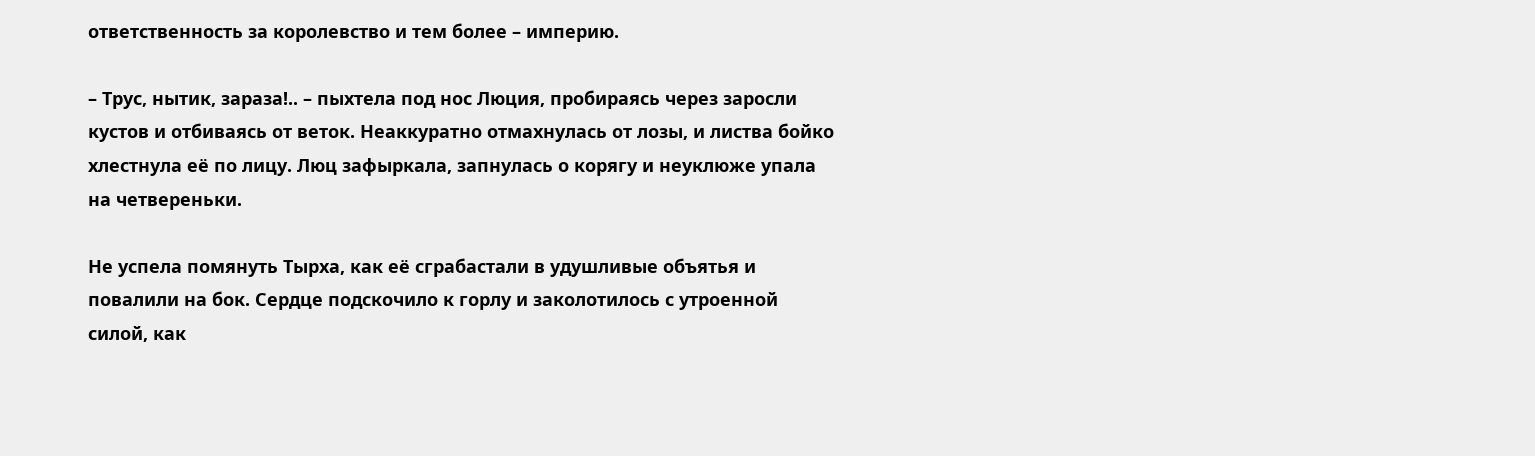ответственность за королевство и тем более – империю.

– Трус, нытик, зараза!.. – пыхтела под нос Люция, пробираясь через заросли кустов и отбиваясь от веток. Неаккуратно отмахнулась от лозы, и листва бойко хлестнула её по лицу. Люц зафыркала, запнулась о корягу и неуклюже упала на четвереньки.

Не успела помянуть Тырха, как её сграбастали в удушливые объятья и повалили на бок. Сердце подскочило к горлу и заколотилось с утроенной силой, как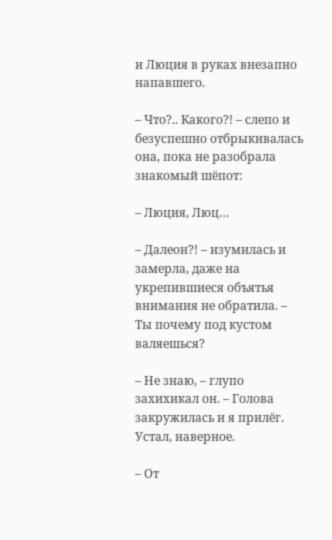и Люция в руках внезапно напавшего.

– Что?.. Какого?! – слепо и безуспешно отбрыкивалась она, пока не разобрала знакомый шёпот:

– Люция, Люц…

– Далеон?! – изумилась и замерла, даже на укрепившиеся объятья внимания не обратила. – Ты почему под кустом валяешься?

– Не знаю, – глупо захихикал он. – Голова закружилась и я прилёг. Устал, наверное.

– От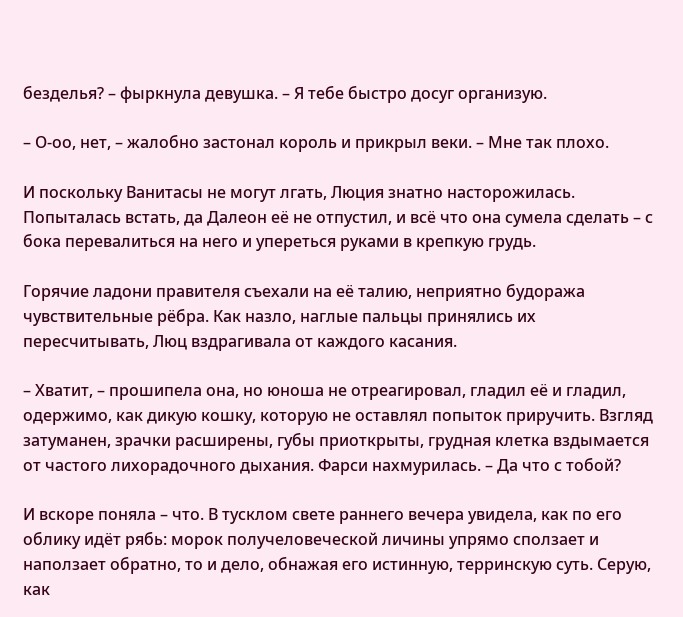безделья? – фыркнула девушка. – Я тебе быстро досуг организую.

– О-оо, нет, – жалобно застонал король и прикрыл веки. – Мне так плохо.

И поскольку Ванитасы не могут лгать, Люция знатно насторожилась. Попыталась встать, да Далеон её не отпустил, и всё что она сумела сделать – с бока перевалиться на него и упереться руками в крепкую грудь.

Горячие ладони правителя съехали на её талию, неприятно будоража чувствительные рёбра. Как назло, наглые пальцы принялись их пересчитывать, Люц вздрагивала от каждого касания.

– Хватит, – прошипела она, но юноша не отреагировал, гладил её и гладил, одержимо, как дикую кошку, которую не оставлял попыток приручить. Взгляд затуманен, зрачки расширены, губы приоткрыты, грудная клетка вздымается от частого лихорадочного дыхания. Фарси нахмурилась. – Да что с тобой?

И вскоре поняла – что. В тусклом свете раннего вечера увидела, как по его облику идёт рябь: морок получеловеческой личины упрямо сползает и наползает обратно, то и дело, обнажая его истинную, терринскую суть. Серую, как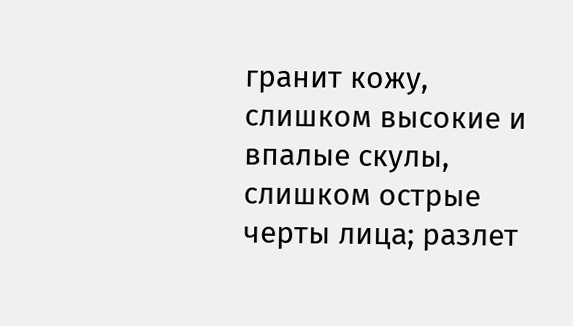гранит кожу, слишком высокие и впалые скулы, слишком острые черты лица; разлет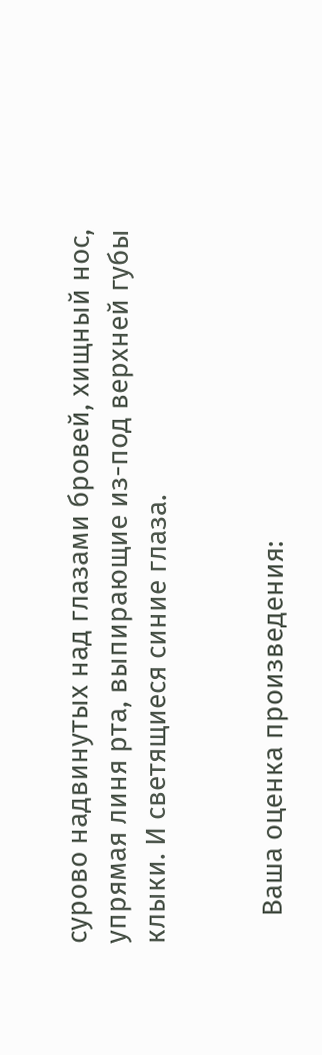сурово надвинутых над глазами бровей, хищный нос, упрямая линя рта, выпирающие из-под верхней губы клыки. И светящиеся синие глаза.


    Ваша оценка произведения: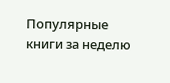Популярные книги за неделю